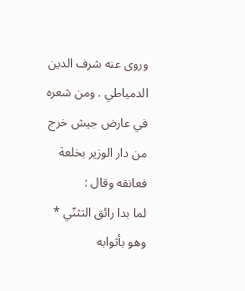وروى عنه شرف الدين الدمياطي . ومن شعره في عارض جيش خرج من دار الوزير بخلعة فعانقه وقال :
لما بدا رائق التثنّي * وهو بأثوابه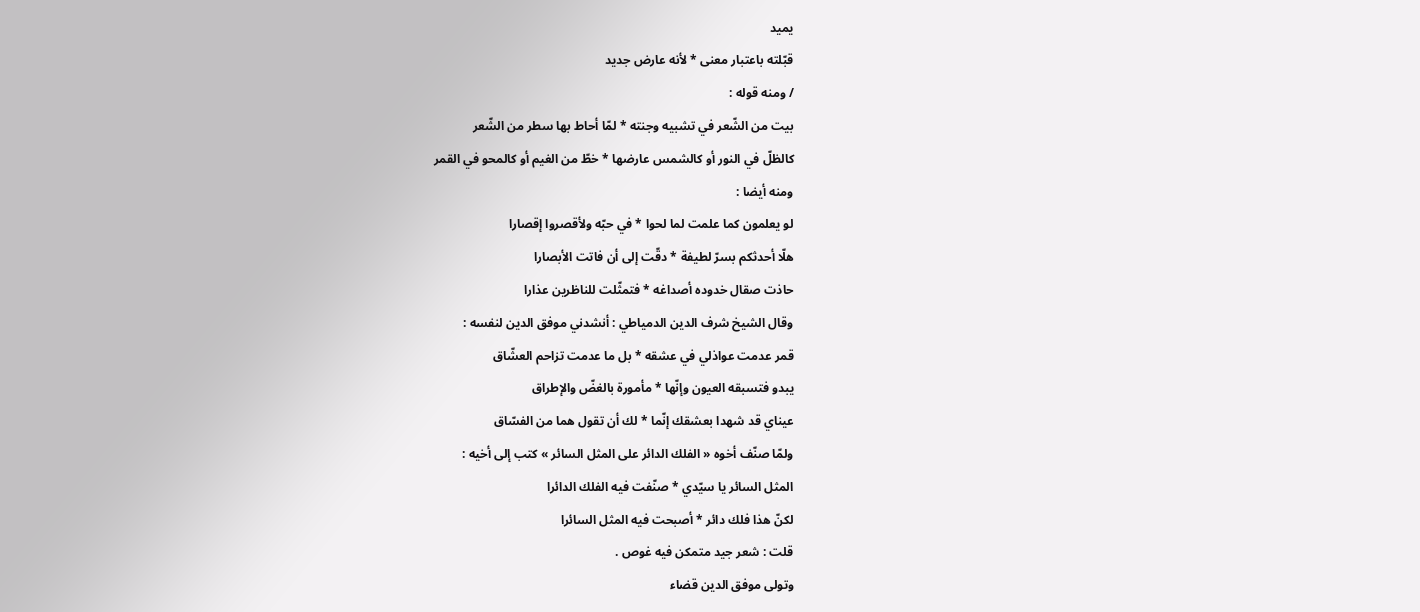يميد
قبّلته باعتبار معنى * لأنه عارض جديد
/ ومنه قوله :
بيت من الشّعر في تشبيه وجنته * لمّا أحاط بها سطر من الشّعر
كالظلّ في النور أو كالشمس عارضها * خطّ من الغيم أو كالمحو في القمر
ومنه أيضا :
لو يعلمون كما علمت لما لحوا * في حبّه ولأقصروا إقصارا
هلّا أحدثكم بسرّ لطيفة * دقّت إلى أن فاتت الأبصارا
حاذت صقال خدوده أصداغه * فتمثّلت للناظرين عذارا
وقال الشيخ شرف الدين الدمياطي : أنشدني موفق الدين لنفسه :
قمر عدمت عواذلي في عشقه * بل ما عدمت تزاحم العشّاق
يبدو فتسبقه العيون وإنّها * مأمورة بالغضّ والإطراق
عيناي قد شهدا بعشقك إنّما * لك أن تقول هما من الفسّاق
ولمّا صنّف أخوه « الفلك الدائر على المثل السائر » كتب إلى أخيه :
المثل السائر يا سيّدي * صنّفت فيه الفلك الدائرا
لكنّ هذا فلك دائر * أصبحت فيه المثل السائرا
قلت : شعر جيد متمكن فيه غوص .
وتولى موفق الدين قضاء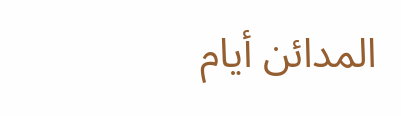المدائن أيام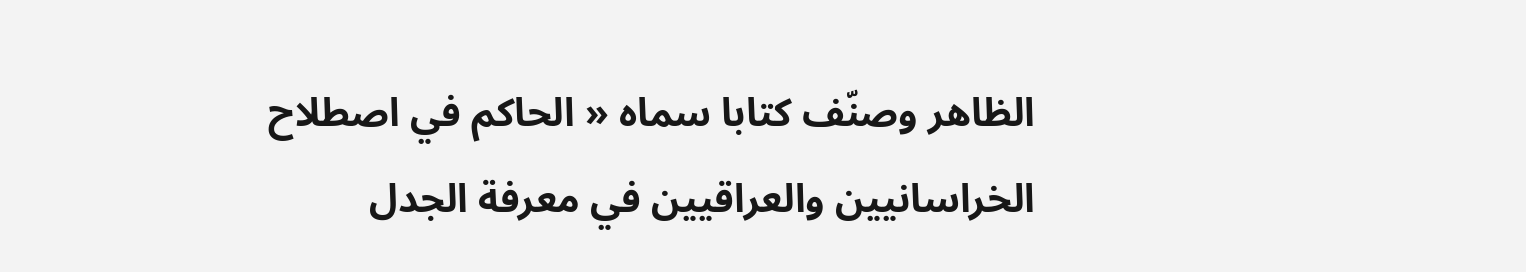الظاهر وصنّف كتابا سماه « الحاكم في اصطلاح الخراسانيين والعراقيين في معرفة الجدل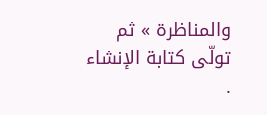والمناظرة » ثم تولّى كتابة الإنشاء .